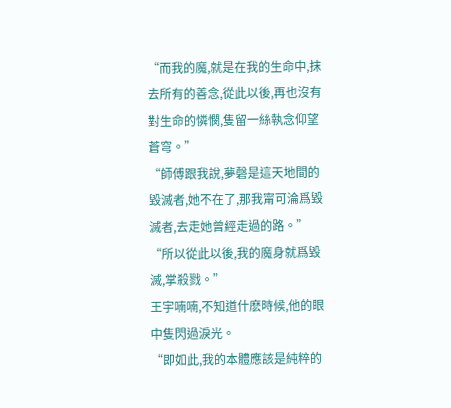“而我的魔,就是在我的生命中,抹去所有的善念,從此以後,再也沒有對生命的憐憫,隻留一絲執念仰望蒼穹。”
“師傅跟我說,夢磬是這天地間的毀滅者,她不在了,那我甯可淪爲毀滅者,去走她曾經走過的路。”
“所以從此以後,我的魔身就爲毀滅,掌殺戮。”
王宇喃喃,不知道什麽時候,他的眼中隻閃過淚光。
“即如此,我的本體應該是純粹的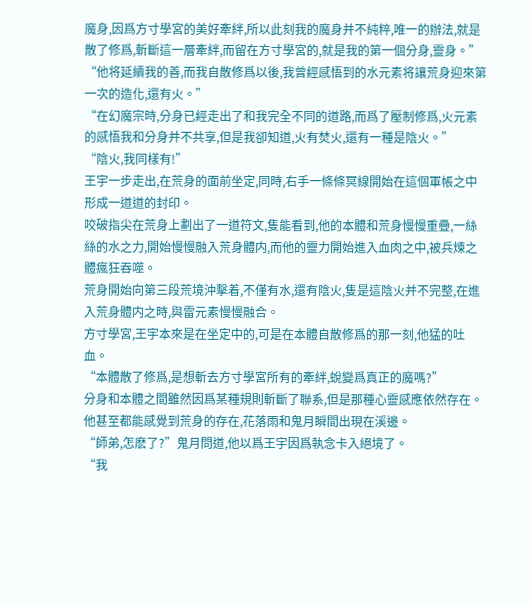魔身,因爲方寸學宮的美好牽絆,所以此刻我的魔身并不純粹,唯一的辦法,就是散了修爲,斬斷這一層牽絆,而留在方寸學宮的,就是我的第一個分身,靈身。”
“他将延續我的善,而我自散修爲以後,我曾經感悟到的水元素将讓荒身迎來第一次的造化,還有火。”
“在幻魔宗時,分身已經走出了和我完全不同的道路,而爲了壓制修爲,火元素的感悟我和分身并不共享,但是我卻知道,火有焚火,還有一種是陰火。”
“陰火,我同樣有!”
王宇一步走出,在荒身的面前坐定,同時,右手一條條冥線開始在這個軍帳之中形成一道道的封印。
咬破指尖在荒身上劃出了一道符文,隻能看到,他的本體和荒身慢慢重疊,一絲絲的水之力,開始慢慢融入荒身體内,而他的靈力開始進入血肉之中,被兵煉之體瘋狂吞噬。
荒身開始向第三段荒境沖擊着,不僅有水,還有陰火,隻是這陰火并不完整,在進入荒身體内之時,與雷元素慢慢融合。
方寸學宮,王宇本來是在坐定中的,可是在本體自散修爲的那一刻,他猛的吐血。
“本體散了修爲,是想斬去方寸學宮所有的牽絆,蛻變爲真正的魔嗎?”
分身和本體之間雖然因爲某種規則斬斷了聯系,但是那種心靈感應依然存在。
他甚至都能感覺到荒身的存在,花落雨和鬼月瞬間出現在溪邊。
“師弟,怎麽了?”鬼月問道,他以爲王宇因爲執念卡入絕境了。
“我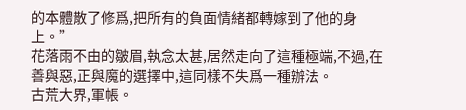的本體散了修爲,把所有的負面情緒都轉嫁到了他的身上。”
花落雨不由的皺眉,執念太甚,居然走向了這種極端,不過,在善與惡,正與魔的選擇中,這同樣不失爲一種辦法。
古荒大界,軍帳。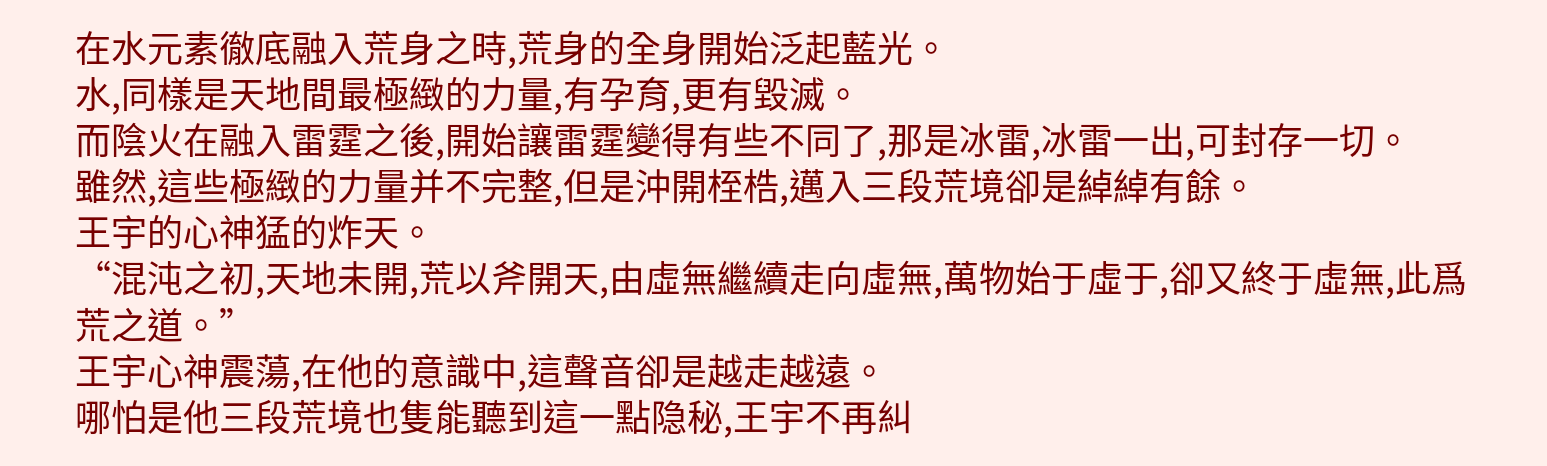在水元素徹底融入荒身之時,荒身的全身開始泛起藍光。
水,同樣是天地間最極緻的力量,有孕育,更有毀滅。
而陰火在融入雷霆之後,開始讓雷霆變得有些不同了,那是冰雷,冰雷一出,可封存一切。
雖然,這些極緻的力量并不完整,但是沖開桎梏,邁入三段荒境卻是綽綽有餘。
王宇的心神猛的炸天。
“混沌之初,天地未開,荒以斧開天,由虛無繼續走向虛無,萬物始于虛于,卻又終于虛無,此爲荒之道。”
王宇心神震蕩,在他的意識中,這聲音卻是越走越遠。
哪怕是他三段荒境也隻能聽到這一點隐秘,王宇不再糾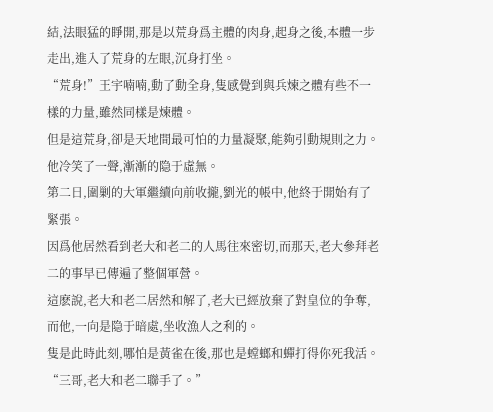結,法眼猛的睜開,那是以荒身爲主體的肉身,起身之後,本體一步走出,進入了荒身的左眼,沉身打坐。
“荒身!”王宇喃喃,動了動全身,隻感覺到與兵煉之體有些不一樣的力量,雖然同樣是煉體。
但是這荒身,卻是天地間最可怕的力量凝聚,能夠引動規則之力。
他冷笑了一聲,漸漸的隐于虛無。
第二日,圍剿的大軍繼續向前收攏,劉光的帳中,他終于開始有了緊張。
因爲他居然看到老大和老二的人馬往來密切,而那天,老大參拜老二的事早已傳遍了整個軍營。
這麽說,老大和老二居然和解了,老大已經放棄了對皇位的争奪,而他,一向是隐于暗處,坐收漁人之利的。
隻是此時此刻,哪怕是黃雀在後,那也是螳螂和蟬打得你死我活。
“三哥,老大和老二聯手了。”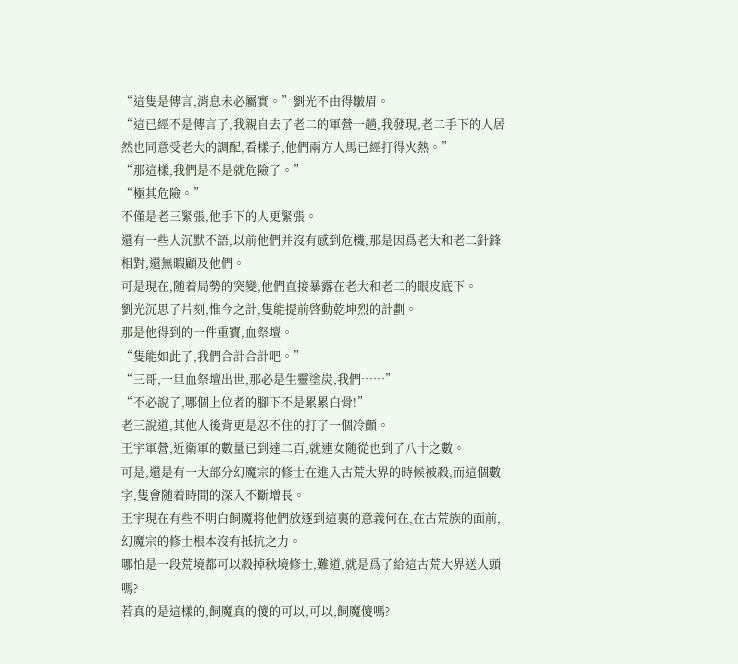“這隻是傳言,消息未必屬實。”劉光不由得皺眉。
“這已經不是傳言了,我親自去了老二的軍營一趟,我發現,老二手下的人居然也同意受老大的調配,看樣子,他們兩方人馬已經打得火熱。”
“那這樣,我們是不是就危險了。”
“極其危險。”
不僅是老三緊張,他手下的人更緊張。
還有一些人沉默不語,以前他們并沒有感到危機,那是因爲老大和老二針鋒相對,還無暇顧及他們。
可是現在,随着局勢的突變,他們直接暴露在老大和老二的眼皮底下。
劉光沉思了片刻,惟今之計,隻能提前啓動乾坤烈的計劃。
那是他得到的一件重寶,血祭壇。
“隻能如此了,我們合計合計吧。”
“三哥,一旦血祭壇出世,那必是生靈塗炭,我們……”
“不必說了,哪個上位者的腳下不是累累白骨!”
老三說道,其他人後背更是忍不住的打了一個冷顫。
王宇軍營,近衛軍的數量已到達二百,就連女随從也到了八十之數。
可是,還是有一大部分幻魔宗的修士在進入古荒大界的時候被殺,而這個數字,隻會随着時間的深入不斷增長。
王宇現在有些不明白飼魔将他們放逐到這裏的意義何在,在古荒族的面前,幻魔宗的修士根本沒有抵抗之力。
哪怕是一段荒境都可以殺掉秋境修士,難道,就是爲了給這古荒大界送人頭嗎?
若真的是這樣的,飼魔真的傻的可以,可以,飼魔傻嗎?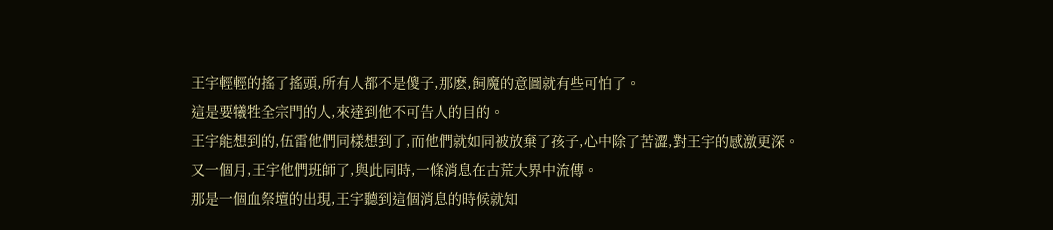王宇輕輕的搖了搖頭,所有人都不是傻子,那麽,飼魔的意圖就有些可怕了。
這是要犧牲全宗門的人,來達到他不可告人的目的。
王宇能想到的,伍雷他們同樣想到了,而他們就如同被放棄了孩子,心中除了苦澀,對王宇的感激更深。
又一個月,王宇他們班師了,與此同時,一條消息在古荒大界中流傳。
那是一個血祭壇的出現,王宇聽到這個消息的時候就知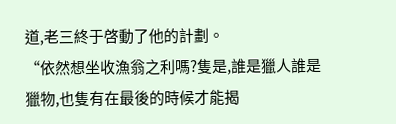道,老三終于啓動了他的計劃。
“依然想坐收漁翁之利嗎?隻是,誰是獵人誰是獵物,也隻有在最後的時候才能揭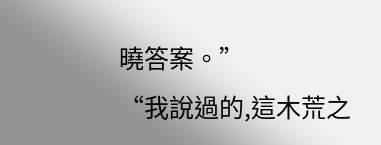曉答案。”
“我說過的,這木荒之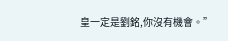皇一定是劉銘,你沒有機會。”